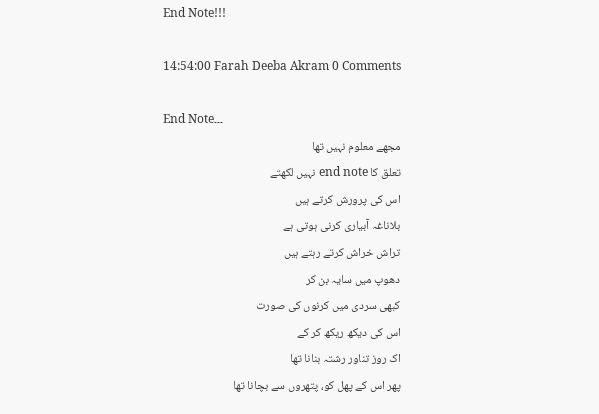End Note!!!

14:54:00 Farah Deeba Akram 0 Comments

End Note۔۔۔
مجھے معلوم نہیں تھا
تعلق کا end note نہیں لکھتے
اس کی پرورش کرتے ہیں
بلاناغہ آبیاری کرنی ہوتی ہے
تراش خراش کرتے رہتے ہیں
دھوپ میں سایہ بن کر
کبھی سردی میں کرنوں کی صورت
اس کی دیکھ ریکھ کر کے
اک روز تناور رشتہ بنانا تھا
پھر اس کے پھل کو، پتھروں سے بچانا تھا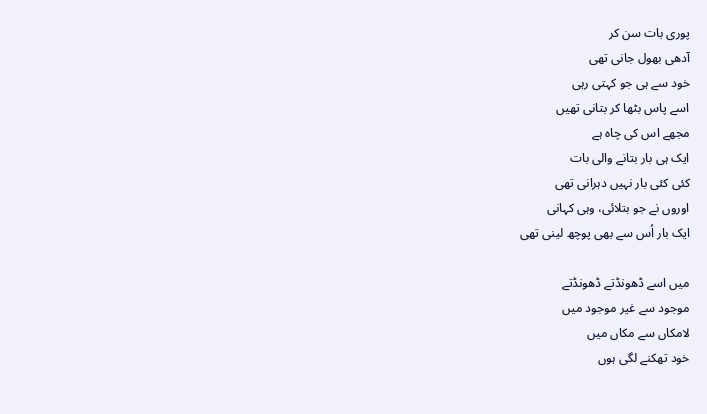پوری بات سن کر
آدھی بھول جانی تھی
خود سے ہی جو کہتی رہی
اسے پاس بٹھا کر بتانی تھیں
مجھے اس کی چاہ ہے
ایک ہی بار بتانے والی بات
کئی کئی بار نہیں دہرانی تھی
اوروں نے جو بتلائی، وہی کہانی
ایک بار اُس سے بھی پوچھ لینی تھی

میں اسے ڈھونڈتے ڈھونڈتے
موجود سے غیر موجود میں
لامکاں سے مکاں میں
خود تھکنے لگی ہوں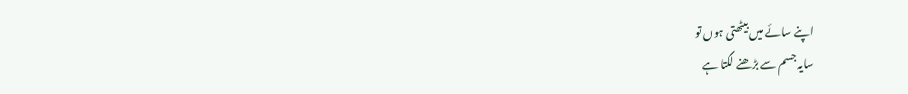اپنے سائے میں بیٹھتی ہوں تو
سایہ جسم سے بڑھنے لگتا ہے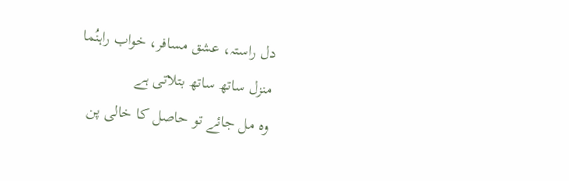دل راستہ، عشق مسافر، خواب راہنُما
منزل ساتھ ساتھ بتلاتی ہے
وہ مل جائے تو حاصل کا خالی پن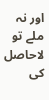اور نہ ملے تو لاحاصل کی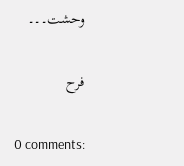وحشت۔۔۔

فرح

0 comments: